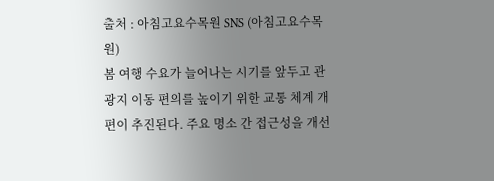출처 : 아침고요수목원 SNS (아침고요수목원)
봄 여행 수요가 늘어나는 시기를 앞두고 관광지 이동 편의를 높이기 위한 교통 체계 개편이 추진된다. 주요 명소 간 접근성을 개선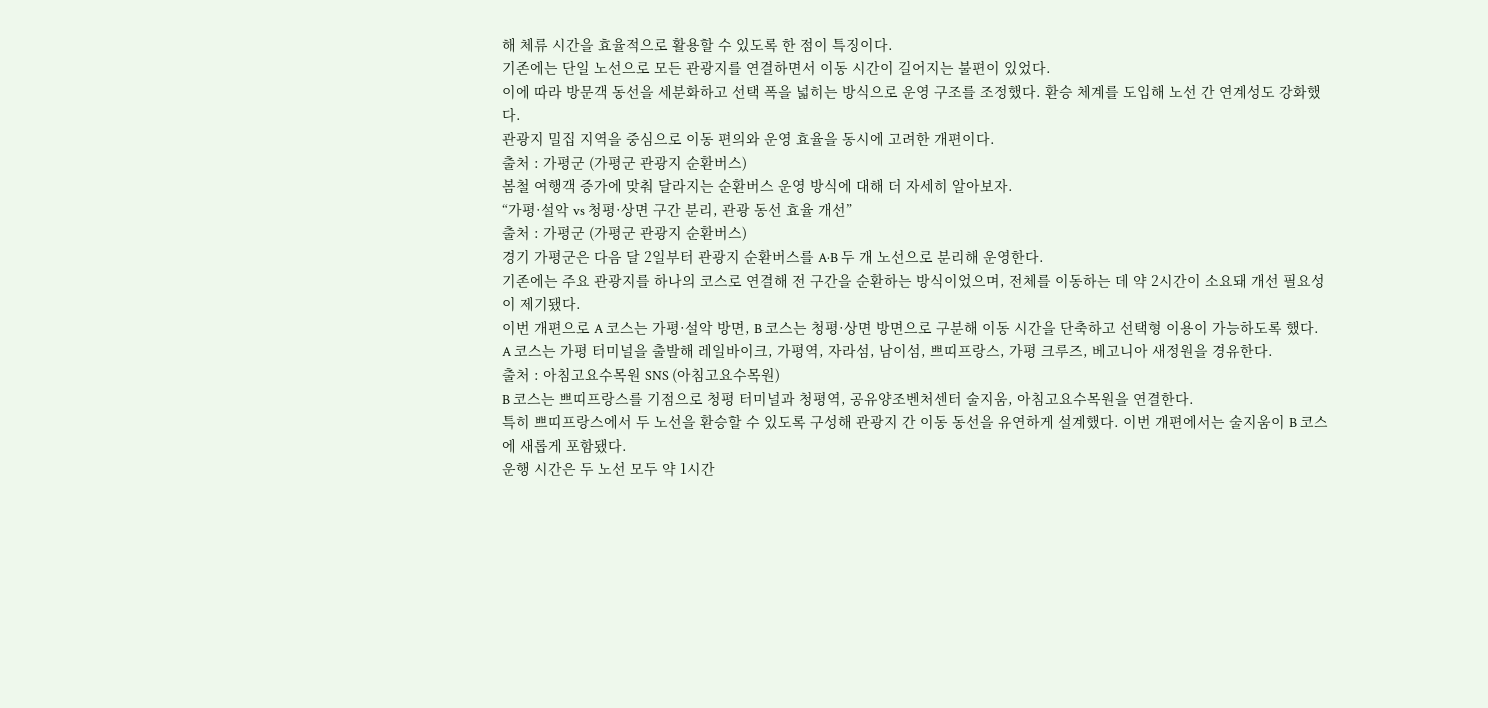해 체류 시간을 효율적으로 활용할 수 있도록 한 점이 특징이다.
기존에는 단일 노선으로 모든 관광지를 연결하면서 이동 시간이 길어지는 불편이 있었다.
이에 따라 방문객 동선을 세분화하고 선택 폭을 넓히는 방식으로 운영 구조를 조정했다. 환승 체계를 도입해 노선 간 연계성도 강화했다.
관광지 밀집 지역을 중심으로 이동 편의와 운영 효율을 동시에 고려한 개편이다.
출처 : 가평군 (가평군 관광지 순환버스)
봄철 여행객 증가에 맞춰 달라지는 순환버스 운영 방식에 대해 더 자세히 알아보자.
“가평·설악 vs 청평·상면 구간 분리, 관광 동선 효율 개선”
출처 : 가평군 (가평군 관광지 순환버스)
경기 가평군은 다음 달 2일부터 관광지 순환버스를 A·B 두 개 노선으로 분리해 운영한다.
기존에는 주요 관광지를 하나의 코스로 연결해 전 구간을 순환하는 방식이었으며, 전체를 이동하는 데 약 2시간이 소요돼 개선 필요성이 제기됐다.
이번 개편으로 A 코스는 가평·설악 방면, B 코스는 청평·상면 방면으로 구분해 이동 시간을 단축하고 선택형 이용이 가능하도록 했다.
A 코스는 가평 터미널을 출발해 레일바이크, 가평역, 자라섬, 남이섬, 쁘띠프랑스, 가평 크루즈, 베고니아 새정원을 경유한다.
출처 : 아침고요수목원 SNS (아침고요수목원)
B 코스는 쁘띠프랑스를 기점으로 청평 터미널과 청평역, 공유양조벤처센터 술지움, 아침고요수목원을 연결한다.
특히 쁘띠프랑스에서 두 노선을 환승할 수 있도록 구성해 관광지 간 이동 동선을 유연하게 설계했다. 이번 개편에서는 술지움이 B 코스에 새롭게 포함됐다.
운행 시간은 두 노선 모두 약 1시간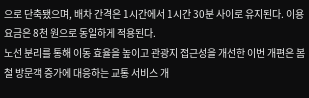으로 단축됐으며, 배차 간격은 1시간에서 1시간 30분 사이로 유지된다. 이용 요금은 8천 원으로 동일하게 적용된다.
노선 분리를 통해 이동 효율을 높이고 관광지 접근성을 개선한 이번 개편은 봄철 방문객 증가에 대응하는 교통 서비스 개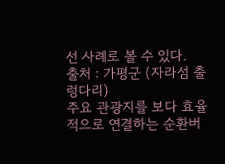선 사례로 볼 수 있다.
출처 : 가평군 (자라섬 출렁다리)
주요 관광지를 보다 효율적으로 연결하는 순환버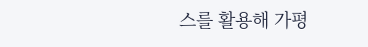스를 활용해 가평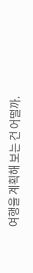여행을 계획해 보는 건 어떨까.